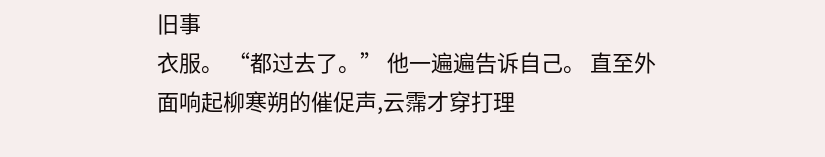旧事
衣服。 “都过去了。” 他一遍遍告诉自己。 直至外面响起柳寒朔的催促声,云霈才穿打理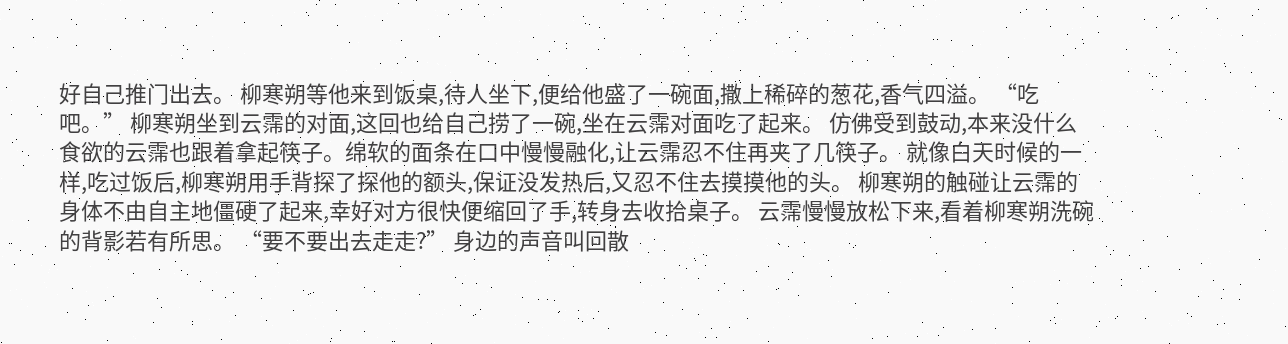好自己推门出去。 柳寒朔等他来到饭桌,待人坐下,便给他盛了一碗面,撒上稀碎的葱花,香气四溢。 “吃吧。” 柳寒朔坐到云霈的对面,这回也给自己捞了一碗,坐在云霈对面吃了起来。 仿佛受到鼓动,本来没什么食欲的云霈也跟着拿起筷子。绵软的面条在口中慢慢融化,让云霈忍不住再夹了几筷子。 就像白天时候的一样,吃过饭后,柳寒朔用手背探了探他的额头,保证没发热后,又忍不住去摸摸他的头。 柳寒朔的触碰让云霈的身体不由自主地僵硬了起来,幸好对方很快便缩回了手,转身去收拾桌子。 云霈慢慢放松下来,看着柳寒朔洗碗的背影若有所思。 “要不要出去走走?” 身边的声音叫回散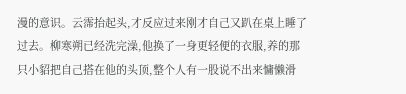漫的意识。云霈抬起头,才反应过来刚才自己又趴在桌上睡了过去。柳寒朔已经洗完澡,他换了一身更轻便的衣服,养的那只小貂把自己搭在他的头顶,整个人有一股说不出来慵懒滑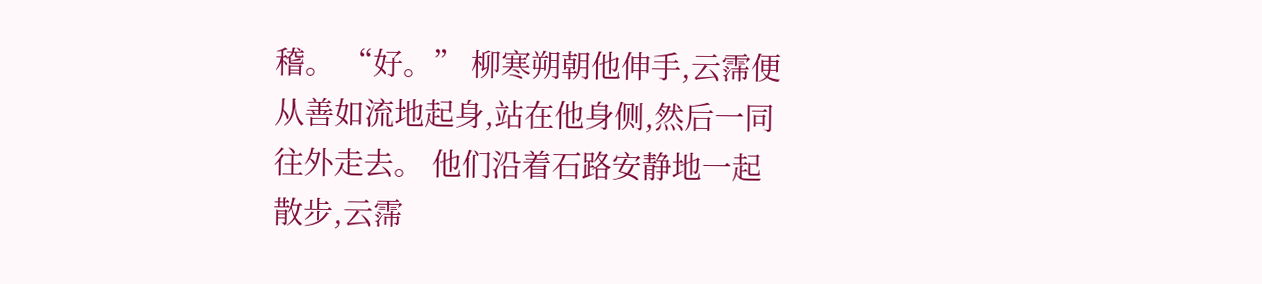稽。 “好。” 柳寒朔朝他伸手,云霈便从善如流地起身,站在他身侧,然后一同往外走去。 他们沿着石路安静地一起散步,云霈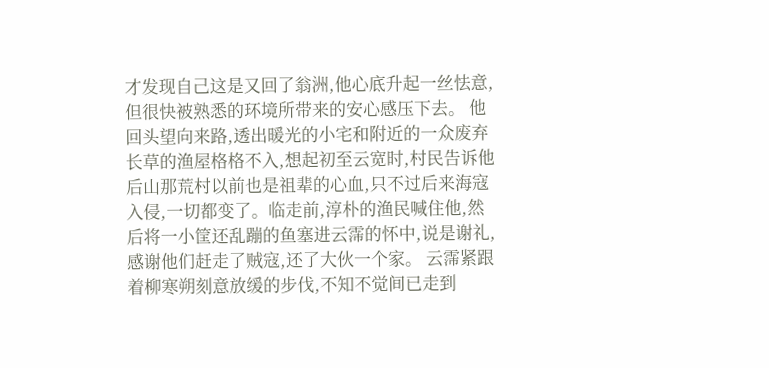才发现自己这是又回了翁洲,他心底升起一丝怯意,但很快被熟悉的环境所带来的安心感压下去。 他回头望向来路,透出暖光的小宅和附近的一众废弃长草的渔屋格格不入,想起初至云宽时,村民告诉他后山那荒村以前也是祖辈的心血,只不过后来海寇入侵,一切都变了。临走前,淳朴的渔民喊住他,然后将一小筐还乱蹦的鱼塞进云霈的怀中,说是谢礼,感谢他们赶走了贼寇,还了大伙一个家。 云霈紧跟着柳寒朔刻意放缓的步伐,不知不觉间已走到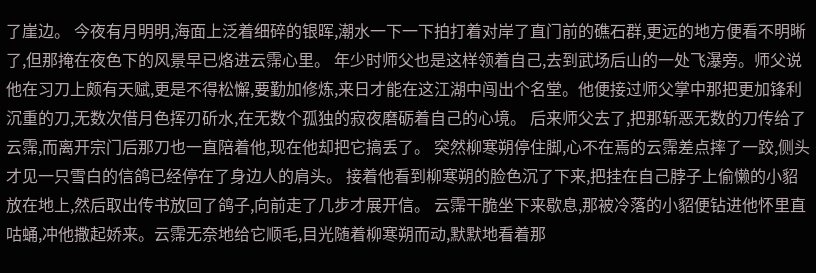了崖边。 今夜有月明明,海面上泛着细碎的银晖,潮水一下一下拍打着对岸了直门前的礁石群,更远的地方便看不明晰了,但那掩在夜色下的风景早已烙进云霈心里。 年少时师父也是这样领着自己,去到武场后山的一处飞瀑旁。师父说他在习刀上颇有天赋,更是不得松懈,要勤加修炼,来日才能在这江湖中闯出个名堂。他便接过师父掌中那把更加锋利沉重的刀,无数次借月色挥刃斫水,在无数个孤独的寂夜磨砺着自己的心境。 后来师父去了,把那斩恶无数的刀传给了云霈,而离开宗门后那刀也一直陪着他,现在他却把它搞丢了。 突然柳寒朔停住脚,心不在焉的云霈差点摔了一跤,侧头才见一只雪白的信鸽已经停在了身边人的肩头。 接着他看到柳寒朔的脸色沉了下来,把挂在自己脖子上偷懒的小貂放在地上,然后取出传书放回了鸽子,向前走了几步才展开信。 云霈干脆坐下来歇息,那被冷落的小貂便钻进他怀里直咕蛹,冲他撒起娇来。云霈无奈地给它顺毛,目光随着柳寒朔而动,默默地看着那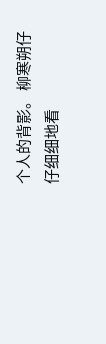个人的背影。 柳寒朔仔仔细细地看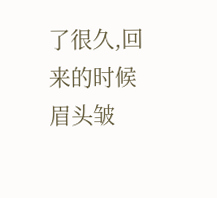了很久,回来的时候眉头皱